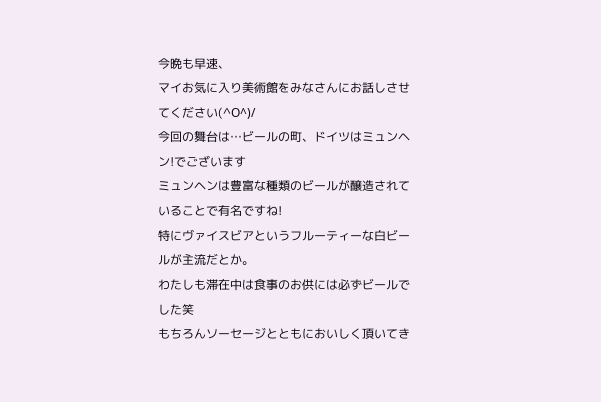今晩も早速、
マイお気に入り美術館をみなさんにお話しさせてください(^O^)/
今回の舞台は…ビールの町、ドイツはミュンヘン!でございます
ミュンヘンは豊富な種類のビールが醸造されていることで有名ですね!
特にヴァイスビアというフルーティーな白ビールが主流だとか。
わたしも滞在中は食事のお供には必ずビールでした笑
もちろんソーセージとともにおいしく頂いてき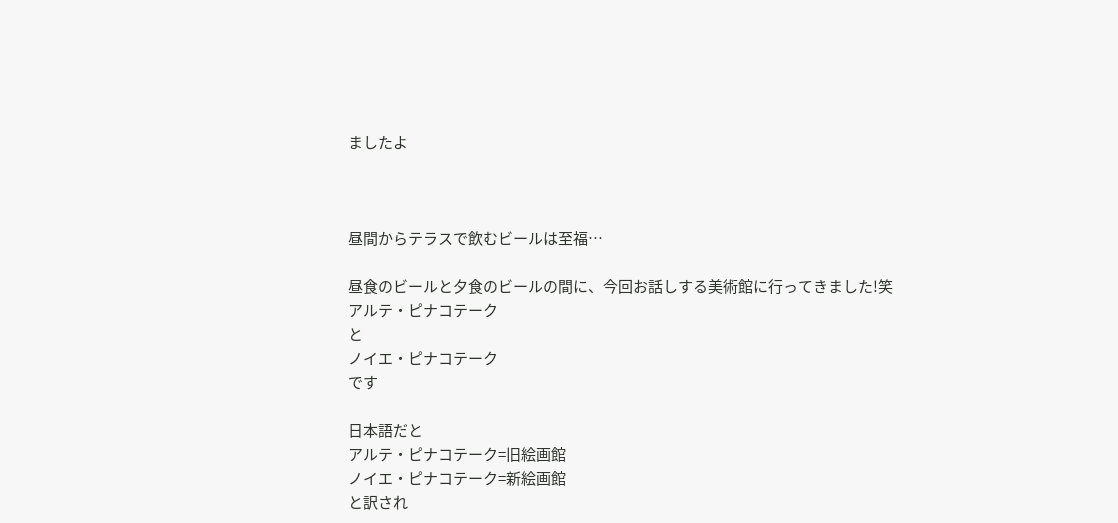ましたよ



昼間からテラスで飲むビールは至福…

昼食のビールと夕食のビールの間に、今回お話しする美術館に行ってきました!笑
アルテ・ピナコテーク
と
ノイエ・ピナコテーク
です

日本語だと
アルテ・ピナコテーク=旧絵画館
ノイエ・ピナコテーク=新絵画館
と訳され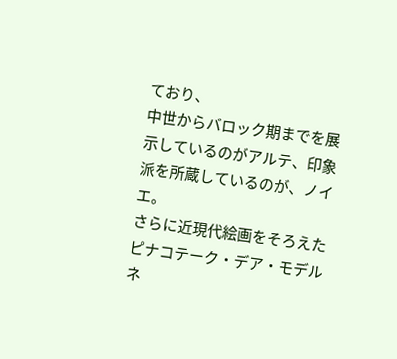ており、
中世からバロック期までを展示しているのがアルテ、印象派を所蔵しているのが、ノイエ。
さらに近現代絵画をそろえたピナコテーク・デア・モデルネ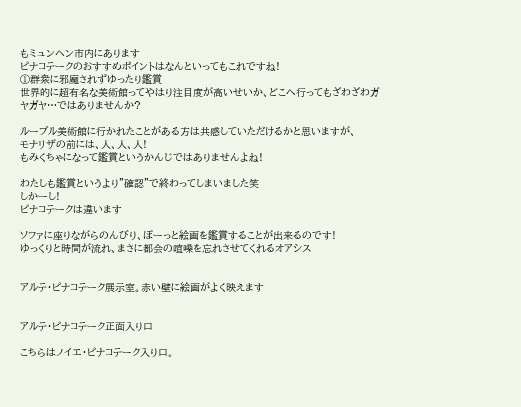もミュンヘン市内にあります
ピナコテークのおすすめポイントはなんといってもこれですね!
①群衆に邪魔されずゆったり鑑賞
世界的に超有名な美術館ってやはり注目度が高いせいか、どこへ行ってもざわざわガヤガヤ…ではありませんか?

ルーブル美術館に行かれたことがある方は共感していただけるかと思いますが、
モナリザの前には、人、人、人!
もみくちゃになって鑑賞というかんじではありませんよね!

わたしも鑑賞というより”確認”で終わってしまいました笑
しかーし!
ピナコテークは違います

ソファに座りながらのんびり、ぼーっと絵画を鑑賞することが出来るのです!
ゆっくりと時間が流れ、まさに都会の喧噪を忘れさせてくれるオアシス


アルテ・ピナコテーク展示室。赤い壁に絵画がよく映えます


アルテ・ピナコテーク正面入り口

こちらはノイエ・ピナコテーク入り口。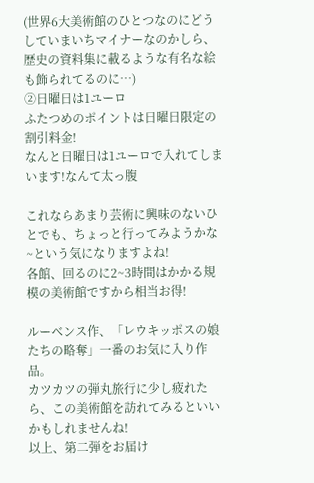(世界6大美術館のひとつなのにどうしていまいちマイナーなのかしら、
歴史の資料集に載るような有名な絵も飾られてるのに…)
②日曜日は1ユーロ
ふたつめのポイントは日曜日限定の割引料金!
なんと日曜日は1ユーロで入れてしまいます!なんて太っ腹

これならあまり芸術に興味のないひとでも、ちょっと行ってみようかな~という気になりますよね!
各館、回るのに2~3時間はかかる規模の美術館ですから相当お得!

ルーベンス作、「レウキッポスの娘たちの略奪」一番のお気に入り作品。
カツカツの弾丸旅行に少し疲れたら、この美術館を訪れてみるといいかもしれませんね!
以上、第二弾をお届け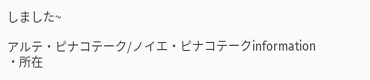しました~

アルテ・ピナコテーク/ノイエ・ピナコテークinformation
・所在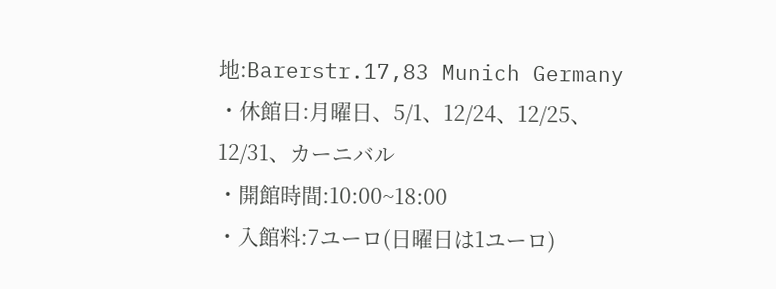地:Barerstr.17,83 Munich Germany
・休館日:月曜日、5/1、12/24、12/25、12/31、カーニバル
・開館時間:10:00~18:00
・入館料:7ユーロ(日曜日は1ユーロ)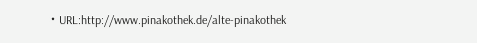・URL:http://www.pinakothek.de/alte-pinakothek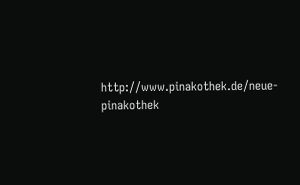http://www.pinakothek.de/neue-pinakothek